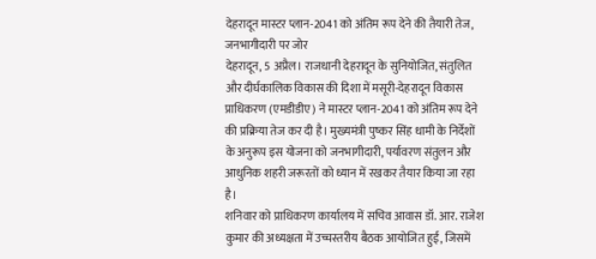देहरादून मास्टर प्लान-2041 को अंतिम रूप देने की तैयारी तेज, जनभागीदारी पर जोर
देहरादून, 5 अप्रैल। राजधानी देहरादून के सुनियोजित, संतुलित और दीर्घकालिक विकास की दिशा में मसूरी-देहरादून विकास प्राधिकरण (एमडीडीए) ने मास्टर प्लान-2041 को अंतिम रूप देने की प्रक्रिया तेज कर दी है। मुख्यमंत्री पुष्कर सिंह धामी के निर्देशों के अनुरूप इस योजना को जनभागीदारी, पर्यावरण संतुलन और आधुनिक शहरी जरूरतों को ध्यान में रखकर तैयार किया जा रहा है।
शनिवार को प्राधिकरण कार्यालय में सचिव आवास डॉ. आर. राजेश कुमार की अध्यक्षता में उच्चस्तरीय बैठक आयोजित हुई, जिसमें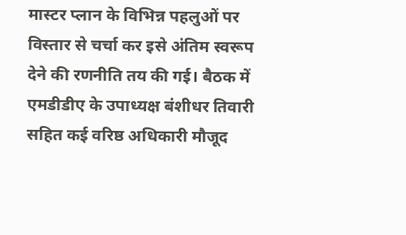मास्टर प्लान के विभिन्न पहलुओं पर विस्तार से चर्चा कर इसे अंतिम स्वरूप देने की रणनीति तय की गई। बैठक में एमडीडीए के उपाध्यक्ष बंशीधर तिवारी सहित कई वरिष्ठ अधिकारी मौजूद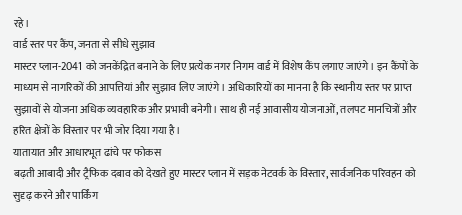रहे।
वार्ड स्तर पर कैंप, जनता से सीधे सुझाव
मास्टर प्लान-2041 को जनकेंद्रित बनाने के लिए प्रत्येक नगर निगम वार्ड में विशेष कैंप लगाए जाएंगे। इन कैंपों के माध्यम से नागरिकों की आपत्तियां और सुझाव लिए जाएंगे। अधिकारियों का मानना है कि स्थानीय स्तर पर प्राप्त सुझावों से योजना अधिक व्यवहारिक और प्रभावी बनेगी। साथ ही नई आवासीय योजनाओं, तलपट मानचित्रों और हरित क्षेत्रों के विस्तार पर भी जोर दिया गया है।
यातायात और आधारभूत ढांचे पर फोकस
बढ़ती आबादी और ट्रैफिक दबाव को देखते हुए मास्टर प्लान में सड़क नेटवर्क के विस्तार, सार्वजनिक परिवहन को सुदृढ़ करने और पार्किंग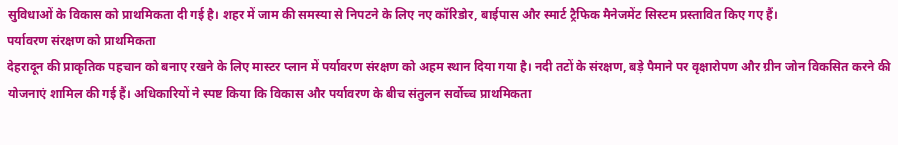सुविधाओं के विकास को प्राथमिकता दी गई है। शहर में जाम की समस्या से निपटने के लिए नए कॉरिडोर, बाईपास और स्मार्ट ट्रैफिक मैनेजमेंट सिस्टम प्रस्तावित किए गए हैं।
पर्यावरण संरक्षण को प्राथमिकता
देहरादून की प्राकृतिक पहचान को बनाए रखने के लिए मास्टर प्लान में पर्यावरण संरक्षण को अहम स्थान दिया गया है। नदी तटों के संरक्षण, बड़े पैमाने पर वृक्षारोपण और ग्रीन जोन विकसित करने की योजनाएं शामिल की गई हैं। अधिकारियों ने स्पष्ट किया कि विकास और पर्यावरण के बीच संतुलन सर्वोच्च प्राथमिकता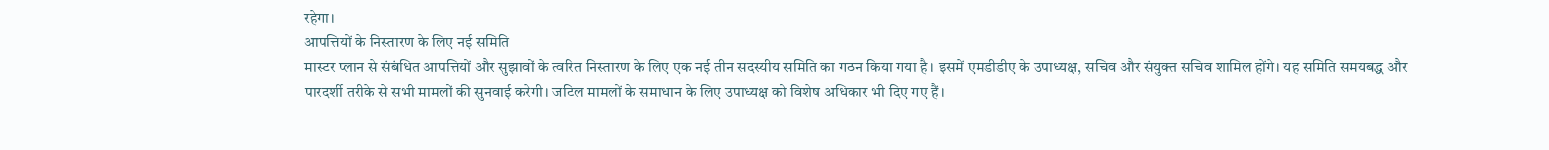रहेगा।
आपत्तियों के निस्तारण के लिए नई समिति
मास्टर प्लान से संबंधित आपत्तियों और सुझावों के त्वरित निस्तारण के लिए एक नई तीन सदस्यीय समिति का गठन किया गया है। इसमें एमडीडीए के उपाध्यक्ष, सचिव और संयुक्त सचिव शामिल होंगे। यह समिति समयबद्ध और पारदर्शी तरीके से सभी मामलों की सुनवाई करेगी। जटिल मामलों के समाधान के लिए उपाध्यक्ष को विशेष अधिकार भी दिए गए हैं।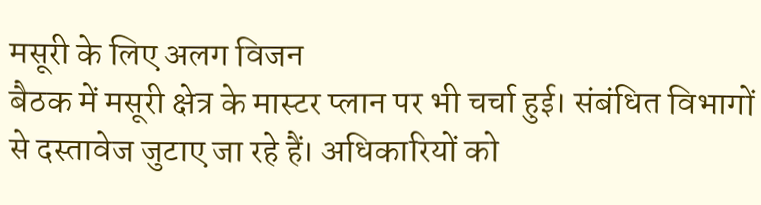मसूरी के लिए अलग विजन
बैठक में मसूरी क्षेत्र के मास्टर प्लान पर भी चर्चा हुई। संबंधित विभागों से दस्तावेज जुटाए जा रहे हैं। अधिकारियों को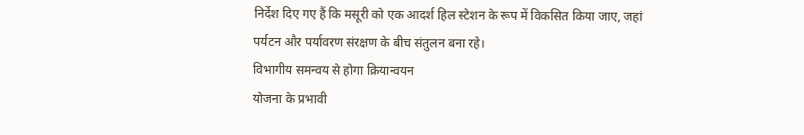निर्देश दिए गए हैं कि मसूरी को एक आदर्श हिल स्टेशन के रूप में विकसित किया जाए, जहां पर्यटन और पर्यावरण संरक्षण के बीच संतुलन बना रहे।
विभागीय समन्वय से होगा क्रियान्वयन
योजना के प्रभावी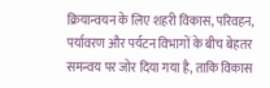क्रियान्वयन के लिए शहरी विकास, परिवहन, पर्यावरण और पर्यटन विभागों के बीच बेहतर समन्वय पर जोर दिया गया है, ताकि विकास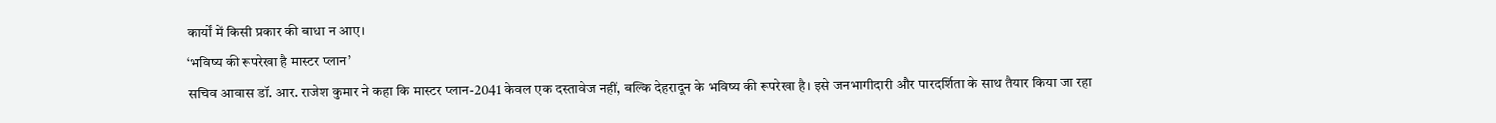कार्यों में किसी प्रकार की बाधा न आए।
‘भविष्य की रूपरेखा है मास्टर प्लान’
सचिव आवास डॉ. आर. राजेश कुमार ने कहा कि मास्टर प्लान-2041 केवल एक दस्तावेज नहीं, बल्कि देहरादून के भविष्य की रूपरेखा है। इसे जनभागीदारी और पारदर्शिता के साथ तैयार किया जा रहा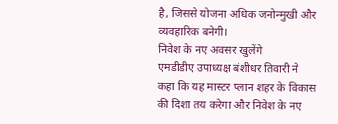है, जिससे योजना अधिक जनोन्मुखी और व्यवहारिक बनेगी।
निवेश के नए अवसर खुलेंगे
एमडीडीए उपाध्यक्ष बंशीधर तिवारी ने कहा कि यह मास्टर प्लान शहर के विकास की दिशा तय करेगा और निवेश के नए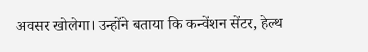अवसर खोलेगा। उन्होंने बताया कि कन्वेंशन सेंटर, हेल्थ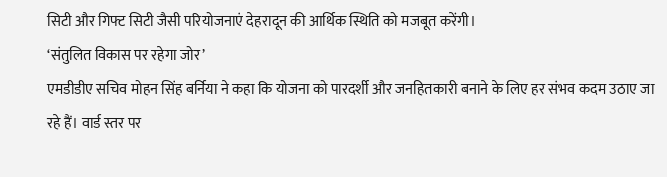सिटी और गिफ्ट सिटी जैसी परियोजनाएं देहरादून की आर्थिक स्थिति को मजबूत करेंगी।
‘संतुलित विकास पर रहेगा जोर’
एमडीडीए सचिव मोहन सिंह बर्निया ने कहा कि योजना को पारदर्शी और जनहितकारी बनाने के लिए हर संभव कदम उठाए जा रहे हैं। वार्ड स्तर पर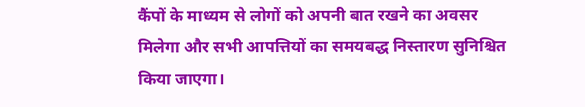कैंपों के माध्यम से लोगों को अपनी बात रखने का अवसर मिलेगा और सभी आपत्तियों का समयबद्ध निस्तारण सुनिश्चित किया जाएगा।